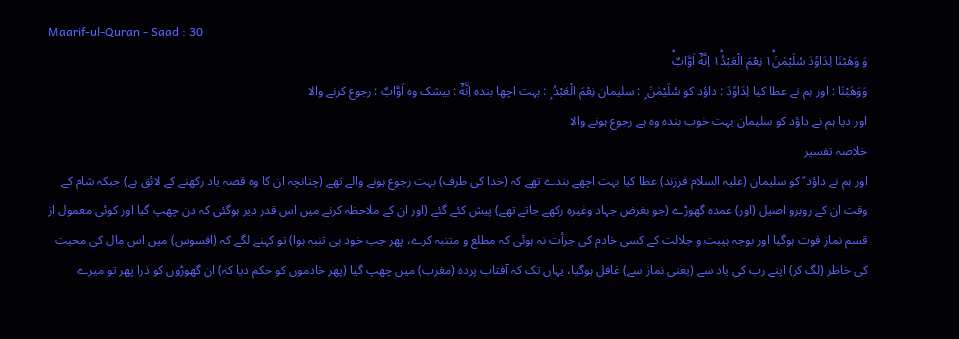Maarif-ul-Quran - Saad : 30
وَ وَهَبْنَا لِدَاوٗدَ سُلَیْمٰنَ١ؕ نِعْمَ الْعَبْدُ١ؕ اِنَّهٗۤ اَوَّابٌؕ
وَوَهَبْنَا : اور ہم نے عطا کیا لِدَاوٗدَ : داؤد کو سُلَيْمٰنَ ۭ : سلیمان نِعْمَ الْعَبْدُ ۭ : بہت اچھا بندہ اِنَّهٗٓ : بیشک وہ اَوَّابٌ : رجوع کرنے والا
اور دیا ہم نے داؤد کو سلیمان بہت خوب بندہ وہ ہے رجوع ہونے والا
خلاصہ تفسیر
اور ہم نے داؤد ؑ کو سلیمان (علیہ السلام فرزند) عطا کیا بہت اچھے بندے تھے کہ (خدا کی طرف) بہت رجوع ہونے والے تھے (چنانچہ ان کا وہ قصہ یاد رکھنے کے لائق ہے) جبکہ شام کے وقت ان کے روبرو اصیل (اور) عمدہ گھوڑے (جو بغرض جہاد وغیرہ رکھے جاتے تھے) پیش کئے گئے (اور ان کے ملاحظہ کرنے میں اس قدر دیر ہوگئی کہ دن چھپ گیا اور کوئی معمول از قسم نماز فوت ہوگیا اور بوجہ ہیبت و جلالت کے کسی خادم کی جرأت نہ ہوئی کہ مطلع و متنبہ کرے، پھر جب خود ہی تنبہ ہوا) تو کہنے لگے کہ (افسوس) میں اس مال کی محبت کی خاطر (لگ کر) اپنے رب کی یاد سے (یعنی نماز سے) غافل ہوگیا، یہاں تک کہ آفتاب پردہ (مغرب) میں چھپ گیا (پھر خادموں کو حکم دیا کہ) ان گھوڑوں کو ذرا پھر تو میرے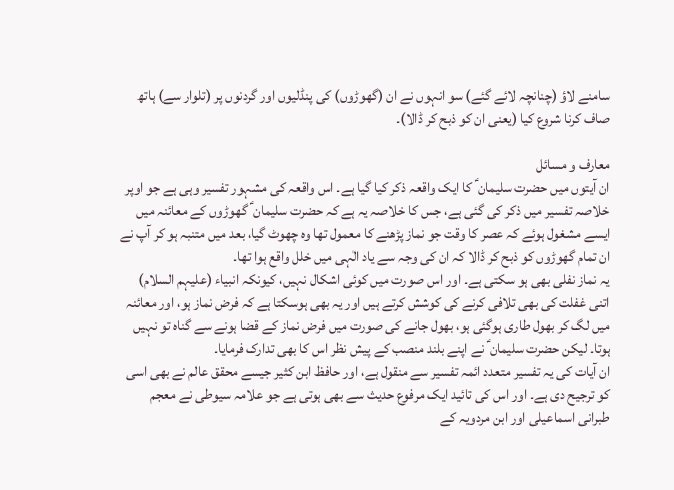سامنے لاؤ (چنانچہ لائے گئے) سو انہوں نے ان (گھوڑوں) کی پنڈلیوں اور گردنوں پر (تلوار سے) ہاتھ صاف کرنا شروع کیا (یعنی ان کو ذبح کر ڈالا)۔

معارف و مسائل
ان آیتوں میں حضرت سلیمان ؑ کا ایک واقعہ ذکر کیا گیا ہے۔ اس واقعہ کی مشہور تفسیر وہی ہے جو اوپر خلاصہ تفسیر میں ذکر کی گئی ہے، جس کا خلاصہ یہ ہے کہ حضرت سلیمان ؑ گھوڑوں کے معائنہ میں ایسے مشغول ہوئے کہ عصر کا وقت جو نماز پڑھنے کا معمول تھا وہ چھوٹ گیا، بعد میں متنبہ ہو کر آپ نے ان تمام گھوڑوں کو ذبح کر ڈالا کہ ان کی وجہ سے یاد الٰہی میں خلل واقع ہوا تھا۔
یہ نماز نفلی بھی ہو سکتی ہے۔ اور اس صورت میں کوئی اشکال نہیں، کیونکہ انبیاء (علیہم السلام) اتنی غفلت کی بھی تلافی کرنے کی کوشش کرتے ہیں اور یہ بھی ہوسکتا ہے کہ فرض نماز ہو، اور معائنہ میں لگ کر بھول طاری ہوگئی ہو، بھول جانے کی صورت میں فرض نماز کے قضا ہونے سے گناہ تو نہیں ہوتا۔ لیکن حضرت سلیمان ؑ نے اپنے بلند منصب کے پیش نظر اس کا بھی تدارک فرمایا۔
ان آیات کی یہ تفسیر متعدد ائمہ تفسیر سے منقول ہے، اور حافظ ابن کثیر جیسے محقق عالم نے بھی اسی کو ترجیح دی ہے۔ اور اس کی تائید ایک مرفوع حدیث سے بھی ہوتی ہے جو علامہ سیوطی نے معجم طبرانی اسماعیلی اور ابن مردویہ کے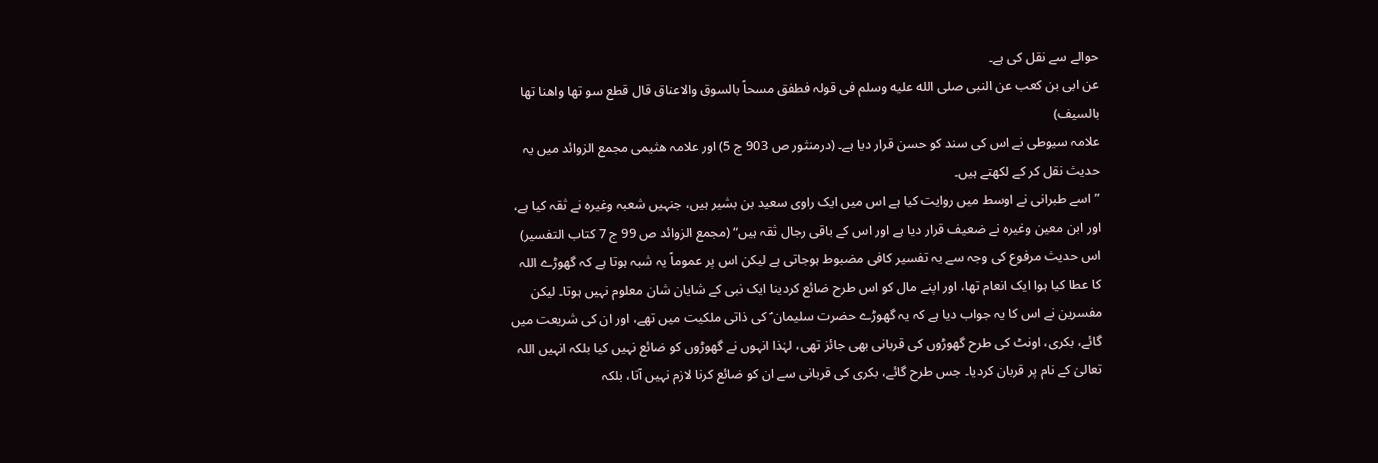حوالے سے نقل کی ہے۔
عن ابی بن کعب عن النبی صلى الله عليه وسلم فی قولہ فطفق مسحاً بالسوق والاعناق قال قطع سو تھا واھنا تھا بالسیف)
علامہ سیوطی نے اس کی سند کو حسن قرار دیا ہے۔ (درمنثور ص 903 ج 5) اور علامہ ھثیمی مجمع الزوائد میں یہ حدیث نقل کر کے لکھتے ہیں۔
”اسے طبرانی نے اوسط میں روایت کیا ہے اس میں ایک راوی سعید بن بشیر ہیں، جنہیں شعبہ وغیرہ نے ثقہ کیا ہے، اور ابن معین وغیرہ نے ضعیف قرار دیا ہے اور اس کے باقی رجال ثقہ ہیں“ (مجمع الزوائد ص 99 ج 7 کتاب التفسیر)
اس حدیث مرفوع کی وجہ سے یہ تفسیر کافی مضبوط ہوجاتی ہے لیکن اس پر عموماً یہ شبہ ہوتا ہے کہ گھوڑے اللہ کا عطا کیا ہوا ایک انعام تھا، اور اپنے مال کو اس طرح ضائع کردینا ایک نبی کے شایان شان معلوم نہیں ہوتا۔ لیکن مفسرین نے اس کا یہ جواب دیا ہے کہ یہ گھوڑے حضرت سلیمان ؑ کی ذاتی ملکیت میں تھے، اور ان کی شریعت میں گائے، بکری، اونٹ کی طرح گھوڑوں کی قربانی بھی جائز تھی، لہٰذا انہوں نے گھوڑوں کو ضائع نہیں کیا بلکہ انہیں اللہ تعالیٰ کے نام پر قربان کردیا۔ جس طرح گائے، بکری کی قربانی سے ان کو ضائع کرنا لازم نہیں آتا، بلکہ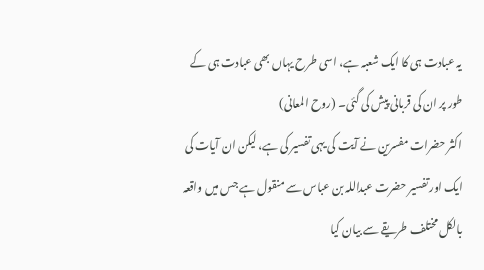یہ عبادت ہی کا ایک شعبہ ہے، اسی طرح یہاں بھی عبادت ہی کے طور پر ان کی قربانی پیش کی گئی۔ (روح المعانی)
اکثر حضرات مفسرین نے آیت کی یہی تفسیر کی ہے، لیکن ان آیات کی ایک اور تفسیر حضرت عبداللہ بن عباس سے منقول ہے جس میں واقعہ بالکل مختلف طریقے سے بیان کیا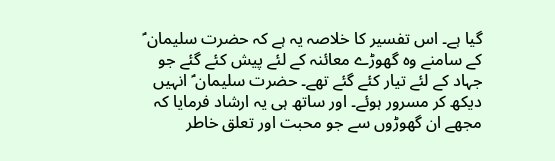گیا ہے۔ اس تفسیر کا خلاصہ یہ ہے کہ حضرت سلیمان ؑ کے سامنے وہ گھوڑے معائنہ کے لئے پیش کئے گئے جو جہاد کے لئے تیار کئے گئے تھے۔ حضرت سلیمان ؑ انہیں دیکھ کر مسرور ہوئے۔ اور ساتھ ہی یہ ارشاد فرمایا کہ مجھے ان گھوڑوں سے جو محبت اور تعلق خاطر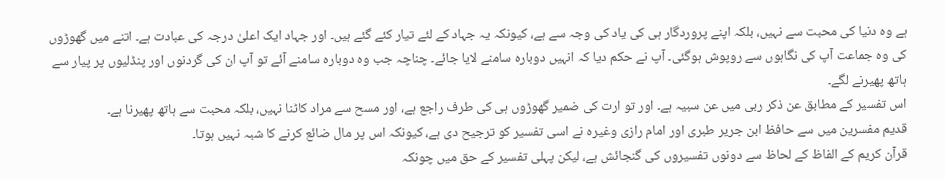ہے وہ دنیا کی محبت سے نہیں، بلکہ اپنے پروردگار ہی کی یاد کی وجہ سے ہے، کیونکہ یہ جہاد کے لئے تیار کئے گئے ہیں۔ اور جہاد ایک اعلیٰ درجہ کی عبادت ہے۔ اتنے میں گھوڑوں کی وہ جماعت آپ کی نگاہوں سے روپوش ہوگئی۔ آپ نے حکم دیا کہ انہیں دوبارہ سامنے لایا جائے۔ چناچہ جب وہ دوبارہ سامنے آئے تو آپ ان کی گردنوں اور پنڈلیوں پر پیار سے ہاتھ پھیرنے لگے۔
اس تفسیر کے مطابق عن ذکر ربی میں عن سبیہ ہے۔ اور تو ارت کی ضمیر گھوڑوں ہی کی طرف راجع ہے، اور مسح سے مراد کاٹنا نہیں، بلکہ محبت سے ہاتھ پھیرنا ہے۔
قدیم مفسرین میں سے حافظ ابن جریر طبری اور امام رازی وغیرہ نے اسی تفسیر کو ترجیح دی ہے، کیونکہ اس پر مال ضائع کرنے کا شبہ نہیں ہوتا۔
قرآن کریم کے الفاظ کے لحاظ سے دونوں تفسیروں کی گنجائش ہے، لیکن پہلی تفسیر کے حق میں چونکہ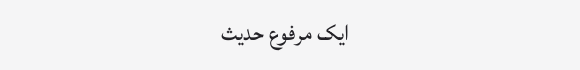ایک مرفوع حدیث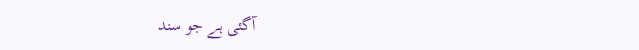آگئی ہے جو سند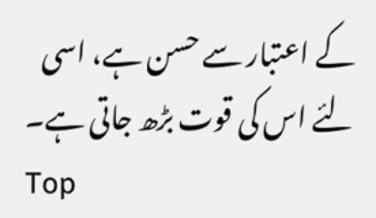کے اعتبار سے حسن ہے، اسی لئے اس کی قوت بڑھ جاتی ہے۔
Top